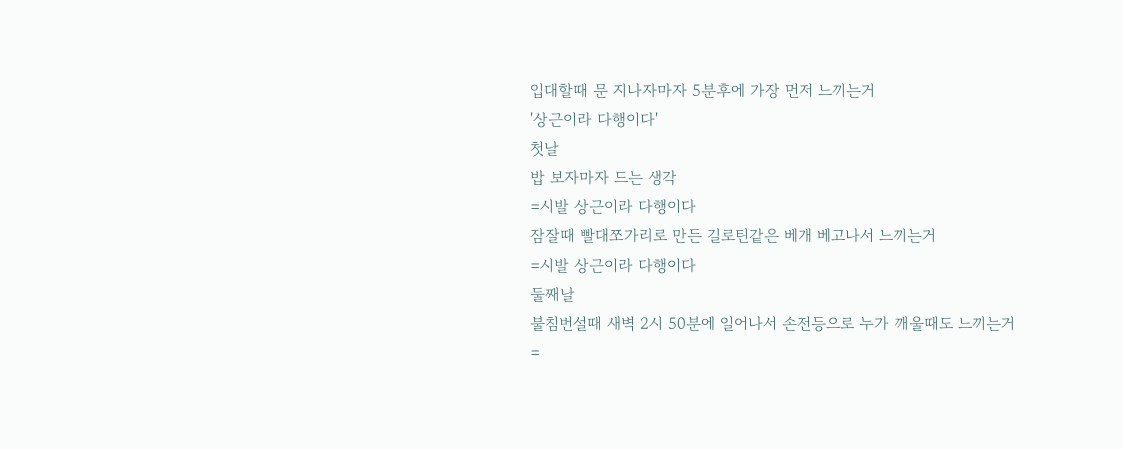입대할때 문 지나자마자 5분후에 가장 먼저 느끼는거
'상근이라 다행이다'
첫날
밥 보자마자 드는 생각
=시발 상근이라 다행이다
잠잘때 빨대쪼가리로 만든 길로틴같은 베개 베고나서 느끼는거
=시발 상근이라 다행이다
둘째날
불침번설때 새벽 2시 50분에 일어나서 손전등으로 누가 깨울때도 느끼는거
=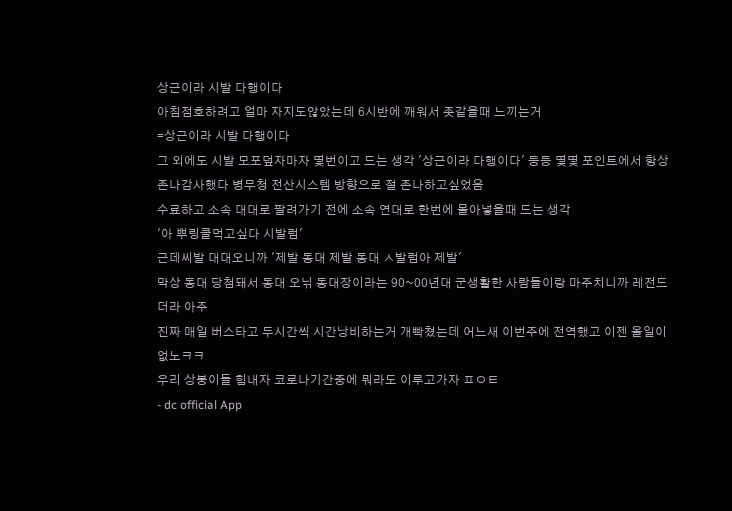상근이라 시발 다행이다
아침점호하려고 얼마 자지도않았는데 6시반에 깨워서 좃같을때 느끼는거
=상근이라 시발 다행이다
그 외에도 시발 모포덮자마자 몇번이고 드는 생각 '상근이라 다행이다' 등등 몇몇 포인트에서 항상 존나감사했다 병무청 전산시스템 방향으로 절 존나하고싶었음
수료하고 소속 대대로 팔려가기 전에 소속 연대로 한번에 몰아넣을때 드는 생각
'아 뿌링클먹고싶다 시발럼'
근데씨발 대대오니까 '제발 동대 제발 동대 ㅅ발럼아 제발'
막상 동대 당첨돼서 동대 오닊 동대장이라는 90~00년대 군생활한 사람들이랑 마주치니까 레전드더라 아주
진짜 매일 버스타고 두시간씩 시간낭비하는거 개빡쳤는데 어느새 이번주에 전역했고 이젠 올일이없노ㅋㅋ
우리 상붕이들 힘내자 코로나기간중에 뭐라도 이루고가자 ㅍㅇㅌ
- dc official App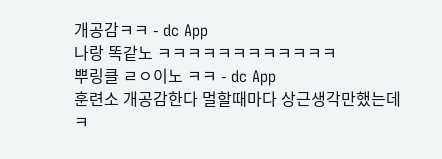개공감ㅋㅋ - dc App
나랑 똑같노 ㅋㅋㅋㅋㅋㅋㅋㅋㅋㅋㅋㅋ
뿌링클 ㄹㅇ이노 ㅋㅋ - dc App
훈련소 개공감한다 멀할때마다 상근생각만했는데 ㅋ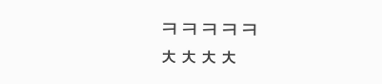ㅋㅋㅋㅋㅋ
ㅊㅊㅊㅊ